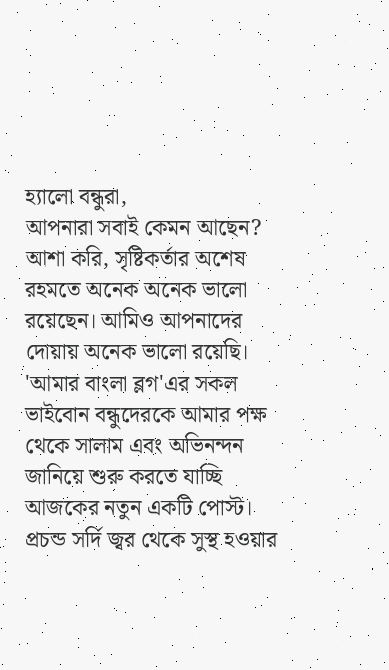হ্যালো বন্ধুরা,
আপনারা সবাই কেমন আছেন? আশা করি, সৃষ্টিকর্তার অশেষ রহমতে অনেক অনেক ভালো রয়েছেন। আমিও আপনাদের দোয়ায় অনেক ভালো রয়েছি। 'আমার বাংলা ব্লগ'এর সকল ভাইবোন বন্ধুদেরকে আমার পক্ষ থেকে সালাম এবং অভিনন্দন জানিয়ে শুরু করতে যাচ্ছি আজকের নতুন একটি পোস্ট। প্রচন্ড সর্দি জ্বর থেকে সুস্থ হওয়ার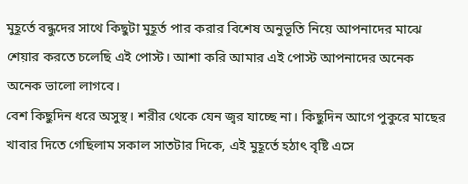মুহূর্তে বন্ধুদের সাথে কিছুটা মুহূর্ত পার করার বিশেষ অনুভূতি নিয়ে আপনাদের মাঝে শেয়ার করতে চলেছি এই পোস্ট। আশা করি আমার এই পোস্ট আপনাদের অনেক অনেক ভালো লাগবে।
বেশ কিছুদিন ধরে অসুস্থ। শরীর থেকে যেন জ্বর যাচ্ছে না। কিছুদিন আগে পুকুরে মাছের খাবার দিতে গেছিলাম সকাল সাতটার দিকে, এই মুহূর্তে হঠাৎ বৃষ্টি এসে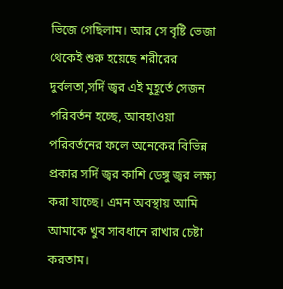ভিজে গেছিলাম। আর সে বৃষ্টি ভেজা থেকেই শুরু হয়েছে শরীরের দুর্বলতা,সর্দি জ্বর এই মুহূর্তে সেজন পরিবর্তন হচ্ছে, আবহাওয়া পরিবর্তনের ফলে অনেকের বিভিন্ন প্রকার সর্দি জ্বর কাশি ডেঙ্গু জ্বর লক্ষ্য করা যাচ্ছে। এমন অবস্থায় আমি আমাকে খুব সাবধানে রাখার চেষ্টা করতাম।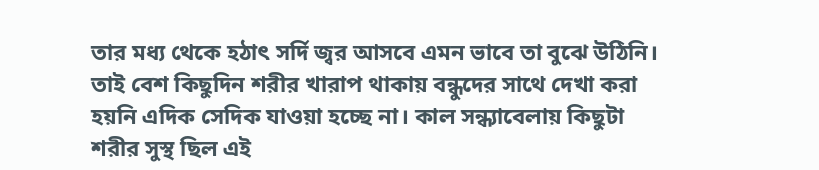তার মধ্য থেকে হঠাৎ সর্দি জ্বর আসবে এমন ভাবে তা বুঝে উঠিনি। তাই বেশ কিছুদিন শরীর খারাপ থাকায় বন্ধুদের সাথে দেখা করা হয়নি এদিক সেদিক যাওয়া হচ্ছে না। কাল সন্ধ্যাবেলায় কিছুটা শরীর সুস্থ ছিল এই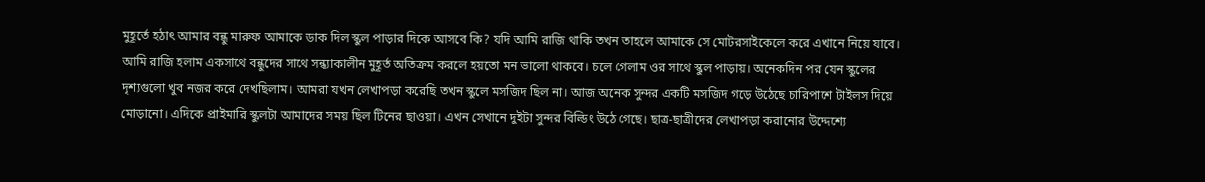মুহূর্তে হঠাৎ আমার বন্ধু মারুফ আমাকে ডাক দিল স্কুল পাড়ার দিকে আসবে কি? যদি আমি রাজি থাকি তখন তাহলে আমাকে সে মোটরসাইকেলে করে এখানে নিয়ে যাবে। আমি রাজি হলাম একসাথে বন্ধুদের সাথে সন্ধ্যাকালীন মুহূর্ত অতিক্রম করলে হয়তো মন ভালো থাকবে। চলে গেলাম ওর সাথে স্কুল পাড়ায়। অনেকদিন পর যেন স্কুলের দৃশ্যগুলো খুব নজর করে দেখছিলাম। আমরা যখন লেখাপড়া করেছি তখন স্কুলে মসজিদ ছিল না। আজ অনেক সুন্দর একটি মসজিদ গড়ে উঠেছে চারিপাশে টাইলস দিয়ে মোড়ানো। এদিকে প্রাইমারি স্কুলটা আমাদের সময় ছিল টিনের ছাওয়া। এখন সেখানে দুইটা সুন্দর বিল্ডিং উঠে গেছে। ছাত্র-ছাত্রীদের লেখাপড়া করানোর উদ্দেশ্যে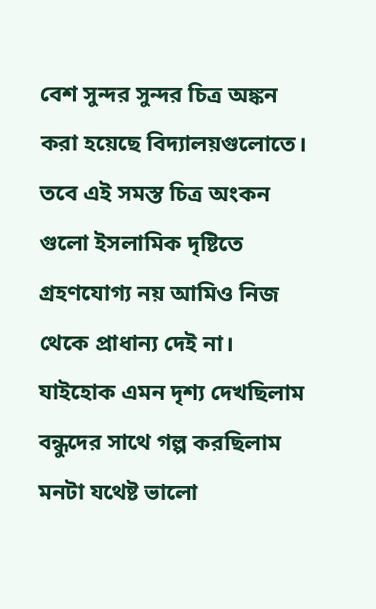বেশ সুন্দর সুন্দর চিত্র অঙ্কন করা হয়েছে বিদ্যালয়গুলোতে। তবে এই সমস্ত চিত্র অংকন গুলো ইসলামিক দৃষ্টিতে গ্রহণযোগ্য নয় আমিও নিজ থেকে প্রাধান্য দেই না। যাইহোক এমন দৃশ্য দেখছিলাম বন্ধুদের সাথে গল্প করছিলাম মনটা যথেষ্ট ভালো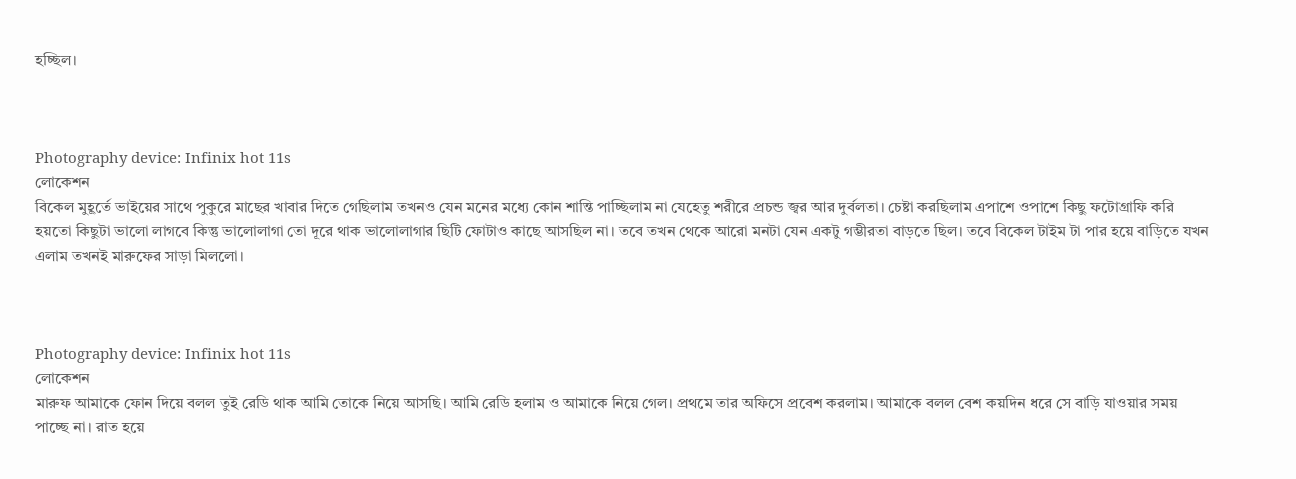হচ্ছিল।



Photography device: Infinix hot 11s
লোকেশন
বিকেল মুহূর্তে ভাইয়ের সাথে পুকুরে মাছের খাবার দিতে গেছিলাম তখনও যেন মনের মধ্যে কোন শান্তি পাচ্ছিলাম না যেহেতু শরীরে প্রচন্ড জ্বর আর দুর্বলতা। চেষ্টা করছিলাম এপাশে ওপাশে কিছু ফটোগ্রাফি করি হয়তো কিছুটা ভালো লাগবে কিন্তু ভালোলাগা তো দূরে থাক ভালোলাগার ছিটি ফোটাও কাছে আসছিল না। তবে তখন থেকে আরো মনটা যেন একটু গম্ভীরতা বাড়তে ছিল। তবে বিকেল টাইম টা পার হয়ে বাড়িতে যখন এলাম তখনই মারুফের সাড়া মিললো।



Photography device: Infinix hot 11s
লোকেশন
মারুফ আমাকে ফোন দিয়ে বলল তুই রেডি থাক আমি তোকে নিয়ে আসছি। আমি রেডি হলাম ও আমাকে নিয়ে গেল। প্রথমে তার অফিসে প্রবেশ করলাম। আমাকে বলল বেশ কয়দিন ধরে সে বাড়ি যাওয়ার সময় পাচ্ছে না। রাত হয়ে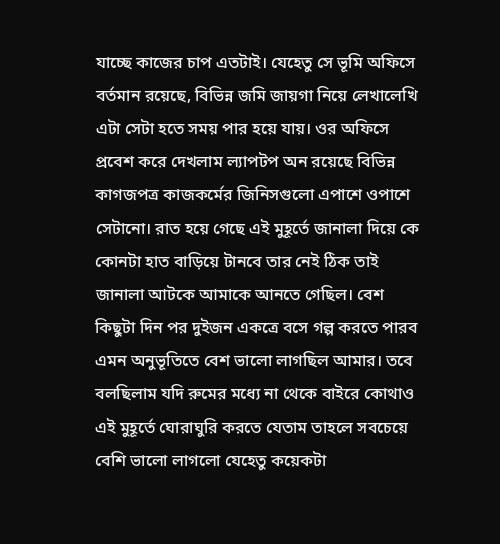যাচ্ছে কাজের চাপ এতটাই। যেহেতু সে ভূমি অফিসে বর্তমান রয়েছে, বিভিন্ন জমি জায়গা নিয়ে লেখালেখি এটা সেটা হতে সময় পার হয়ে যায়। ওর অফিসে প্রবেশ করে দেখলাম ল্যাপটপ অন রয়েছে বিভিন্ন কাগজপত্র কাজকর্মের জিনিসগুলো এপাশে ওপাশে সেটানো। রাত হয়ে গেছে এই মুহূর্তে জানালা দিয়ে কে কোনটা হাত বাড়িয়ে টানবে তার নেই ঠিক তাই জানালা আটকে আমাকে আনতে গেছিল। বেশ কিছুটা দিন পর দুইজন একত্রে বসে গল্প করতে পারব এমন অনুভূতিতে বেশ ভালো লাগছিল আমার। তবে বলছিলাম যদি রুমের মধ্যে না থেকে বাইরে কোথাও এই মুহূর্তে ঘোরাঘুরি করতে যেতাম তাহলে সবচেয়ে বেশি ভালো লাগলো যেহেতু কয়েকটা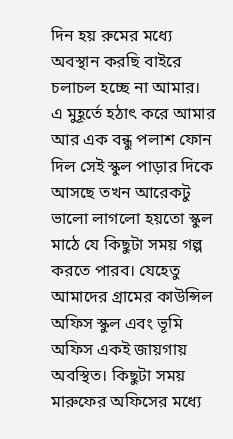দিন হয় রুমের মধ্যে অবস্থান করছি বাইরে চলাচল হচ্ছে না আমার। এ মুহূর্তে হঠাৎ করে আমার আর এক বন্ধু পলাশ ফোন দিল সেই স্কুল পাড়ার দিকে আসছে তখন আরেকটু ভালো লাগলো হয়তো স্কুল মাঠে যে কিছুটা সময় গল্প করতে পারব। যেহেতু আমাদের গ্রামের কাউন্সিল অফিস স্কুল এবং ভূমি অফিস একই জায়গায় অবস্থিত। কিছুটা সময় মারুফের অফিসের মধ্যে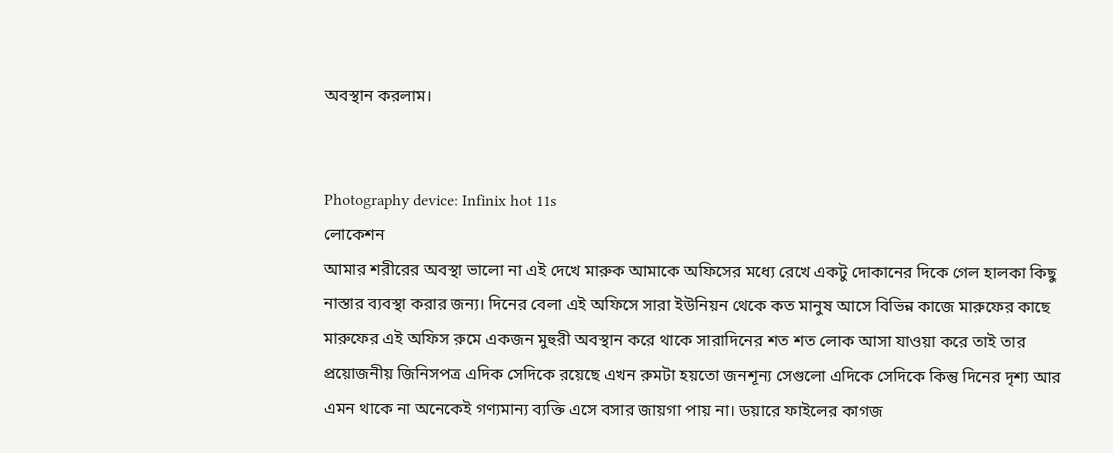অবস্থান করলাম।


Photography device: Infinix hot 11s
লোকেশন
আমার শরীরের অবস্থা ভালো না এই দেখে মারুক আমাকে অফিসের মধ্যে রেখে একটু দোকানের দিকে গেল হালকা কিছু নাস্তার ব্যবস্থা করার জন্য। দিনের বেলা এই অফিসে সারা ইউনিয়ন থেকে কত মানুষ আসে বিভিন্ন কাজে মারুফের কাছে মারুফের এই অফিস রুমে একজন মুহুরী অবস্থান করে থাকে সারাদিনের শত শত লোক আসা যাওয়া করে তাই তার প্রয়োজনীয় জিনিসপত্র এদিক সেদিকে রয়েছে এখন রুমটা হয়তো জনশূন্য সেগুলো এদিকে সেদিকে কিন্তু দিনের দৃশ্য আর এমন থাকে না অনেকেই গণ্যমান্য ব্যক্তি এসে বসার জায়গা পায় না। ডয়ারে ফাইলের কাগজ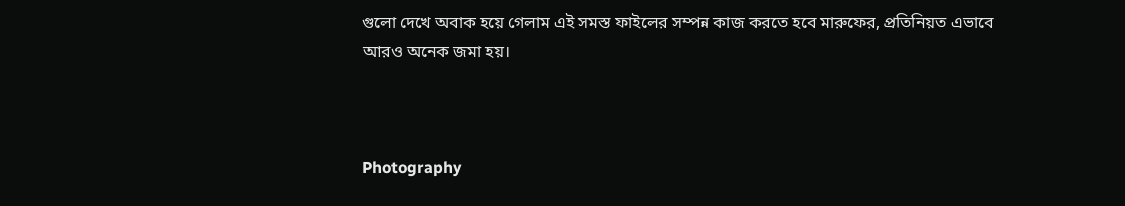গুলো দেখে অবাক হয়ে গেলাম এই সমস্ত ফাইলের সম্পন্ন কাজ করতে হবে মারুফের, প্রতিনিয়ত এভাবে আরও অনেক জমা হয়।



Photography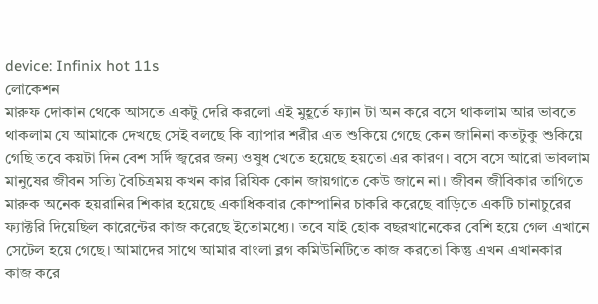device: Infinix hot 11s
লোকেশন
মারুফ দোকান থেকে আসতে একটু দেরি করলো এই মুহূর্তে ফ্যান টা অন করে বসে থাকলাম আর ভাবতে থাকলাম যে আমাকে দেখছে সেই বলছে কি ব্যাপার শরীর এত শুকিয়ে গেছে কেন জানিনা কতটুকু শুকিয়ে গেছি তবে কয়টা দিন বেশ সর্দি জ্বরের জন্য ওষুধ খেতে হয়েছে হয়তো এর কারণ। বসে বসে আরো ভাবলাম মানুষের জীবন সত্যি বৈচিত্রময় কখন কার রিযিক কোন জায়গাতে কেউ জানে না। জীবন জীবিকার তাগিতে মারুক অনেক হয়রানির শিকার হয়েছে একাধিকবার কোম্পানির চাকরি করেছে বাড়িতে একটি চানাচুরের ফ্যাক্টরি দিয়েছিল কারেন্টের কাজ করেছে ইতোমধ্যে। তবে যাই হোক বছরখানেকের বেশি হয়ে গেল এখানে সেটেল হয়ে গেছে। আমাদের সাথে আমার বাংলা ব্লগ কমিউনিটিতে কাজ করতো কিন্তু এখন এখানকার কাজ করে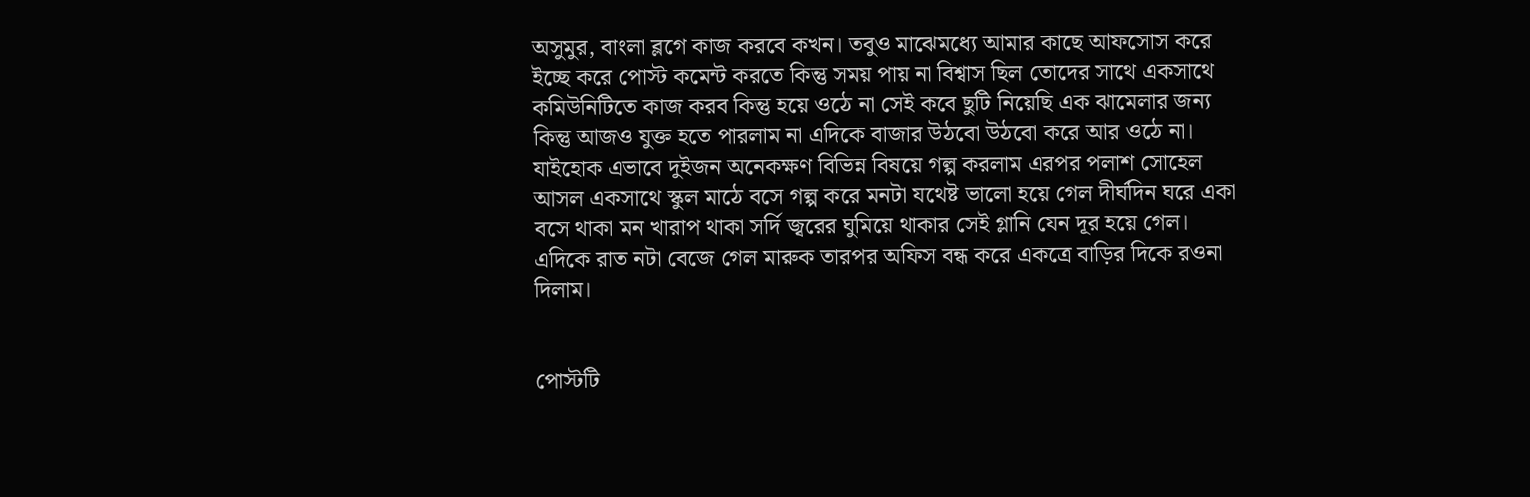অসুমুর, বাংলা ব্লগে কাজ করবে কখন। তবুও মাঝেমধ্যে আমার কাছে আফসোস করে ইচ্ছে করে পোস্ট কমেন্ট করতে কিন্তু সময় পায় না বিশ্বাস ছিল তোদের সাথে একসাথে কমিউনিটিতে কাজ করব কিন্তু হয়ে ওঠে না সেই কবে ছুটি নিয়েছি এক ঝামেলার জন্য কিন্তু আজও যুক্ত হতে পারলাম না এদিকে বাজার উঠবো উঠবো করে আর ওঠে না। যাইহোক এভাবে দুইজন অনেকক্ষণ বিভিন্ন বিষয়ে গল্প করলাম এরপর পলাশ সোহেল আসল একসাথে স্কুল মাঠে বসে গল্প করে মনটা যথেষ্ট ভালো হয়ে গেল দীর্ঘদিন ঘরে একা বসে থাকা মন খারাপ থাকা সর্দি জ্বরের ঘুমিয়ে থাকার সেই গ্লানি যেন দূর হয়ে গেল। এদিকে রাত নটা বেজে গেল মারুক তারপর অফিস বন্ধ করে একত্রে বাড়ির দিকে রওনা দিলাম।


পোস্টটি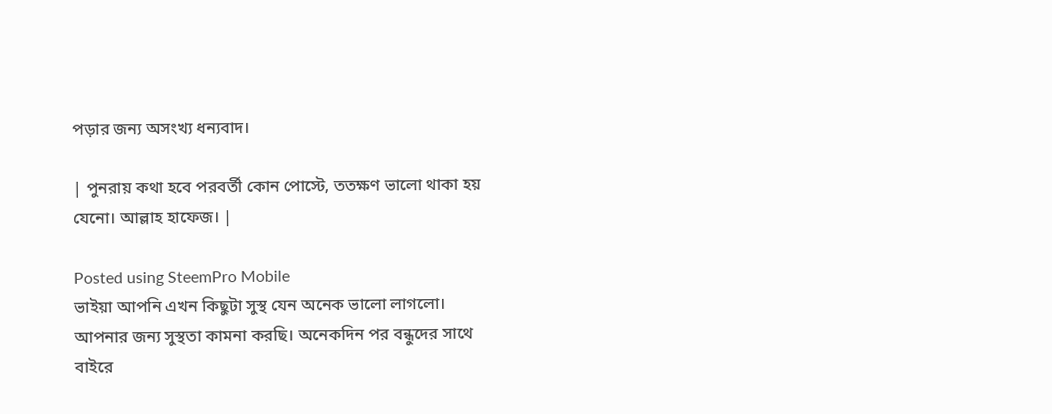পড়ার জন্য অসংখ্য ধন্যবাদ।

| পুনরায় কথা হবে পরবর্তী কোন পোস্টে, ততক্ষণ ভালো থাকা হয় যেনো। আল্লাহ হাফেজ। |

Posted using SteemPro Mobile
ভাইয়া আপনি এখন কিছুটা সুস্থ যেন অনেক ভালো লাগলো। আপনার জন্য সুস্থতা কামনা করছি। অনেকদিন পর বন্ধুদের সাথে বাইরে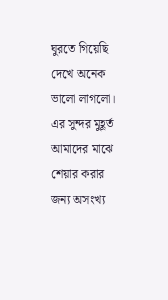ঘুরতে গিয়েছি দেখে অনেক ভালো লাগলো। এর সুন্দর মুহূর্ত আমাদের মাঝে শেয়ার করার জন্য অসংখ্য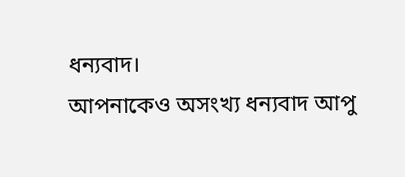ধন্যবাদ।
আপনাকেও অসংখ্য ধন্যবাদ আপু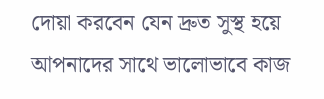দোয়া করবেন যেন দ্রুত সুস্থ হয়ে আপনাদের সাথে ভালোভাবে কাজ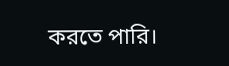করতে পারি।